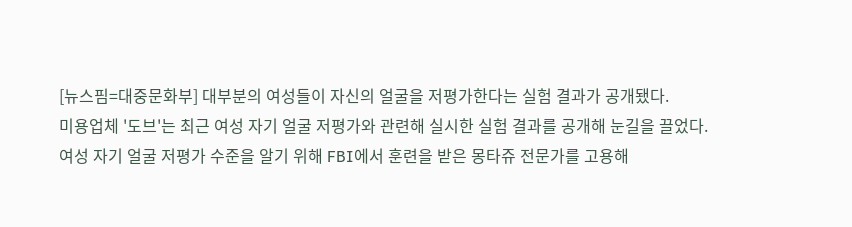[뉴스핌=대중문화부] 대부분의 여성들이 자신의 얼굴을 저평가한다는 실험 결과가 공개됐다.
미용업체 '도브'는 최근 여성 자기 얼굴 저평가와 관련해 실시한 실험 결과를 공개해 눈길을 끌었다.
여성 자기 얼굴 저평가 수준을 알기 위해 FBI에서 훈련을 받은 몽타쥬 전문가를 고용해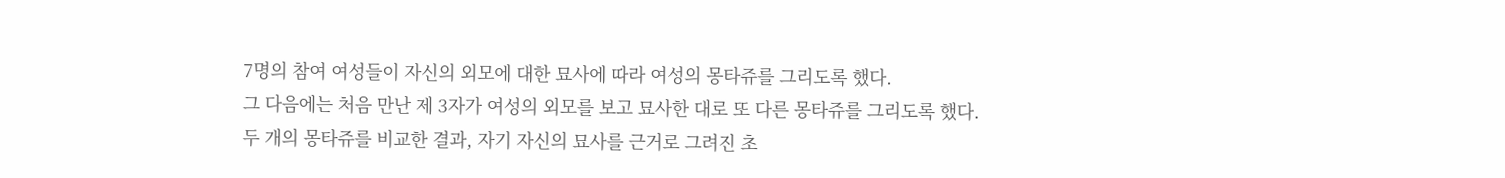7명의 참여 여성들이 자신의 외모에 대한 묘사에 따라 여성의 몽타쥬를 그리도록 했다.
그 다음에는 처음 만난 제 3자가 여성의 외모를 보고 묘사한 대로 또 다른 몽타쥬를 그리도록 했다.
두 개의 몽타쥬를 비교한 결과, 자기 자신의 묘사를 근거로 그려진 초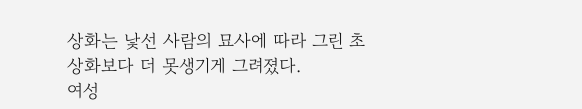상화는 낯선 사람의 묘사에 따라 그린 초상화보다 더 못생기게 그려졌다.
여성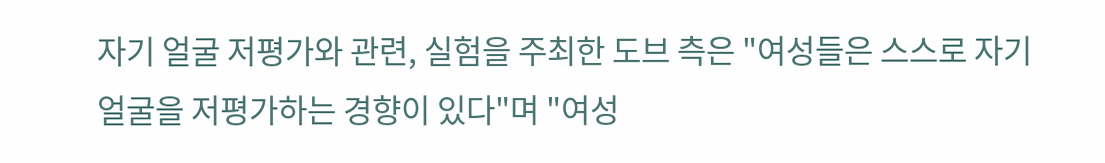자기 얼굴 저평가와 관련, 실험을 주최한 도브 측은 "여성들은 스스로 자기 얼굴을 저평가하는 경향이 있다"며 "여성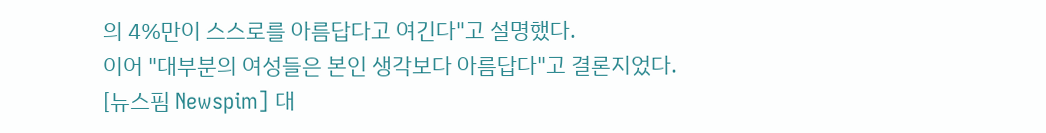의 4%만이 스스로를 아름답다고 여긴다"고 설명했다.
이어 "대부분의 여성들은 본인 생각보다 아름답다"고 결론지었다.
[뉴스핌 Newspim] 대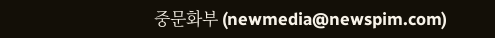중문화부 (newmedia@newspim.com)